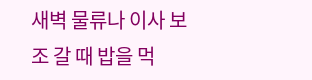새벽 물류나 이사 보조 갈 때 밥을 먹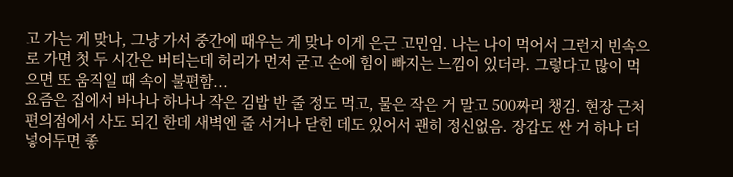고 가는 게 맞나, 그냥 가서 중간에 때우는 게 맞나 이게 은근 고민임. 나는 나이 먹어서 그런지 빈속으로 가면 첫 두 시간은 버티는데 허리가 먼저 굳고 손에 힘이 빠지는 느낌이 있더라. 그렇다고 많이 먹으면 또 움직일 때 속이 불편함...
요즘은 집에서 바나나 하나나 작은 김밥 반 줄 정도 먹고, 물은 작은 거 말고 500짜리 챙김. 현장 근처 편의점에서 사도 되긴 한데 새벽엔 줄 서거나 닫힌 데도 있어서 괜히 정신없음. 장갑도 싼 거 하나 더 넣어두면 좋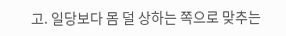고. 일당보다 몸 덜 상하는 쪽으로 맞추는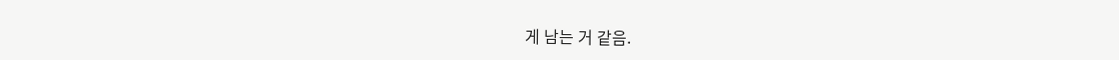게 남는 거 같음.